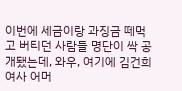이번에 세금이랑 과징금 떼먹고 버티던 사람들 명단이 싹 공개됐는데, 와우, 여기에 김건희 여사 어머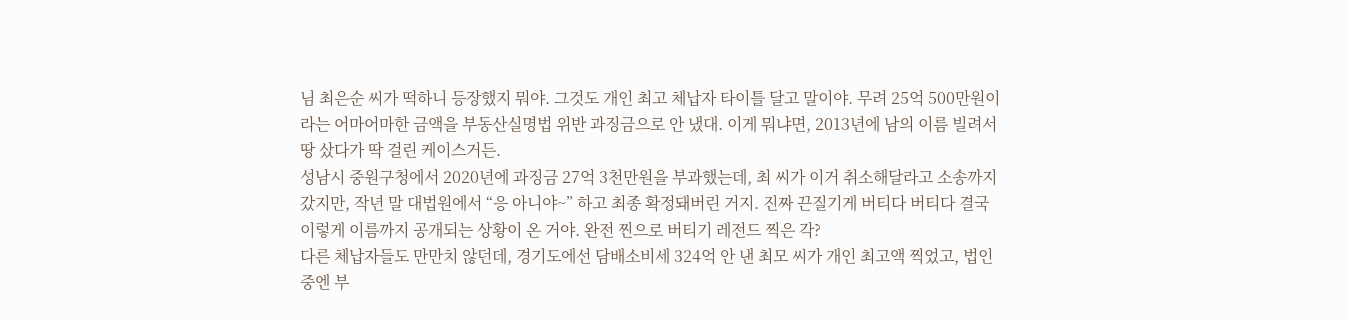님 최은순 씨가 떡하니 등장했지 뭐야. 그것도 개인 최고 체납자 타이틀 달고 말이야. 무려 25억 500만원이라는 어마어마한 금액을 부동산실명법 위반 과징금으로 안 냈대. 이게 뭐냐면, 2013년에 남의 이름 빌려서 땅 샀다가 딱 걸린 케이스거든.
성남시 중원구청에서 2020년에 과징금 27억 3천만원을 부과했는데, 최 씨가 이거 취소해달라고 소송까지 갔지만, 작년 말 대법원에서 “응 아니야~” 하고 최종 확정돼버린 거지. 진짜 끈질기게 버티다 버티다 결국 이렇게 이름까지 공개되는 상황이 온 거야. 완전 찐으로 버티기 레전드 찍은 각?
다른 체납자들도 만만치 않던데, 경기도에선 담배소비세 324억 안 낸 최모 씨가 개인 최고액 찍었고, 법인 중엔 부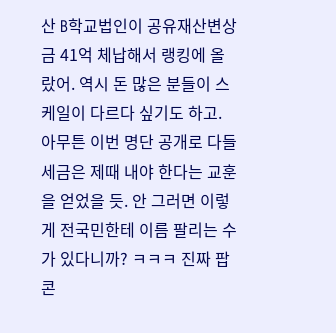산 B학교법인이 공유재산변상금 41억 체납해서 랭킹에 올랐어. 역시 돈 많은 분들이 스케일이 다르다 싶기도 하고. 아무튼 이번 명단 공개로 다들 세금은 제때 내야 한다는 교훈을 얻었을 듯. 안 그러면 이렇게 전국민한테 이름 팔리는 수가 있다니까? ㅋㅋㅋ 진짜 팝콘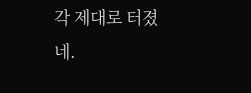각 제대로 터졌네.